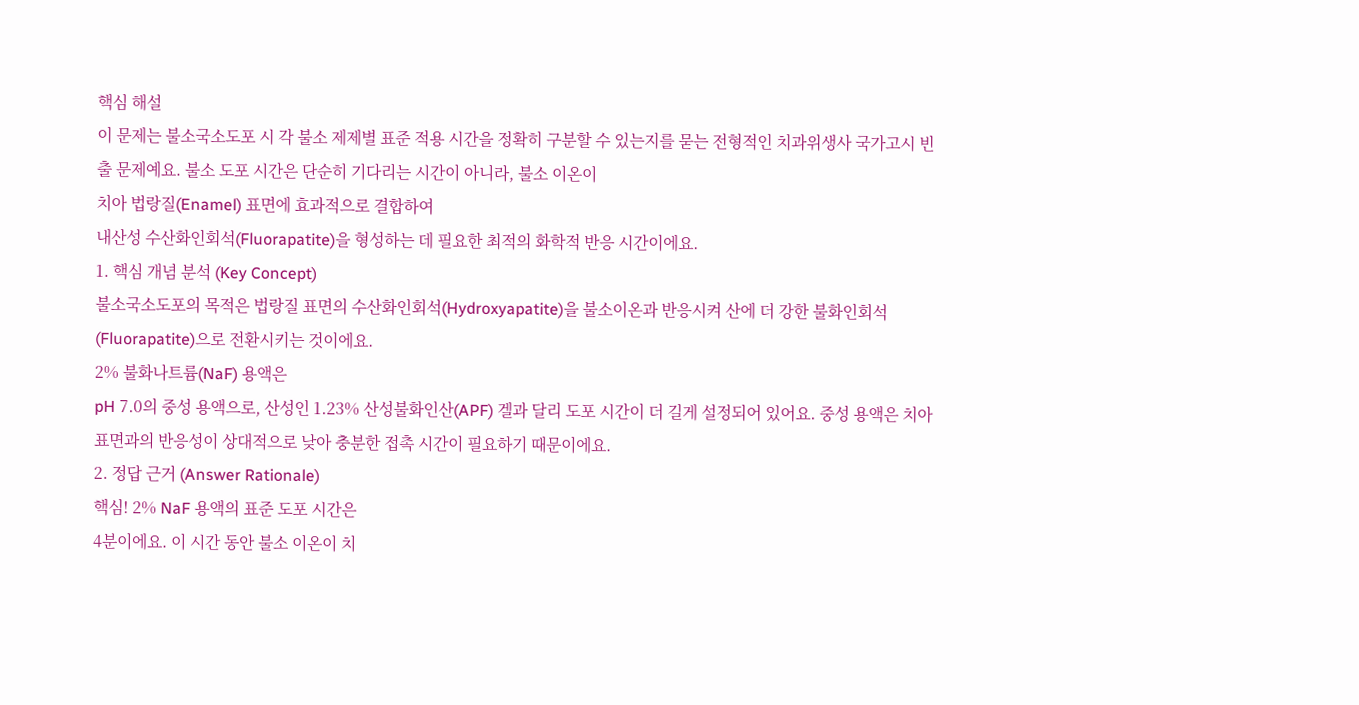핵심 해설
이 문제는 불소국소도포 시 각 불소 제제별 표준 적용 시간을 정확히 구분할 수 있는지를 묻는 전형적인 치과위생사 국가고시 빈출 문제예요. 불소 도포 시간은 단순히 기다리는 시간이 아니라, 불소 이온이
치아 법랑질(Enamel) 표면에 효과적으로 결합하여
내산성 수산화인회석(Fluorapatite)을 형성하는 데 필요한 최적의 화학적 반응 시간이에요.
1. 핵심 개념 분석 (Key Concept)
불소국소도포의 목적은 법랑질 표면의 수산화인회석(Hydroxyapatite)을 불소이온과 반응시켜 산에 더 강한 불화인회석(Fluorapatite)으로 전환시키는 것이에요.
2% 불화나트륨(NaF) 용액은
pH 7.0의 중성 용액으로, 산성인 1.23% 산성불화인산(APF) 겔과 달리 도포 시간이 더 길게 설정되어 있어요. 중성 용액은 치아 표면과의 반응성이 상대적으로 낮아 충분한 접촉 시간이 필요하기 때문이에요.
2. 정답 근거 (Answer Rationale)
핵심! 2% NaF 용액의 표준 도포 시간은
4분이에요. 이 시간 동안 불소 이온이 치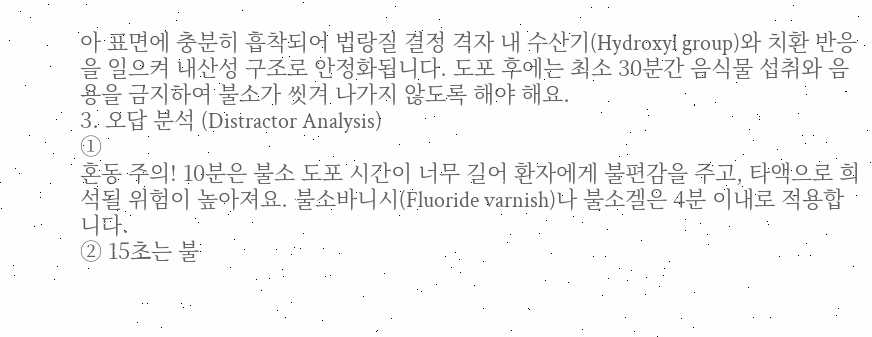아 표면에 충분히 흡착되어 법랑질 결정 격자 내 수산기(Hydroxyl group)와 치환 반응을 일으켜 내산성 구조로 안정화됩니다. 도포 후에는 최소 30분간 음식물 섭취와 음용을 금지하여 불소가 씻겨 나가지 않도록 해야 해요.
3. 오답 분석 (Distractor Analysis)
①
혼동 주의! 10분은 불소 도포 시간이 너무 길어 환자에게 불편감을 주고, 타액으로 희석될 위험이 높아져요. 불소바니시(Fluoride varnish)나 불소겔은 4분 이내로 적용합니다.
② 15초는 불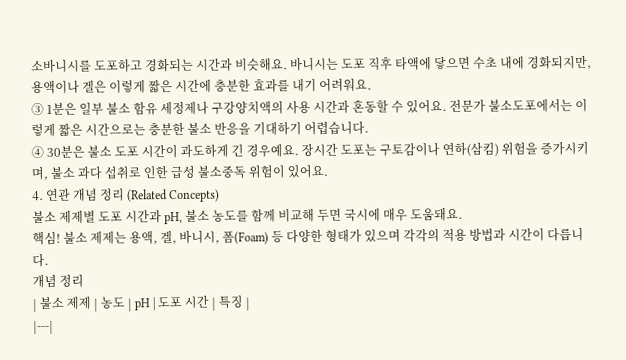소바니시를 도포하고 경화되는 시간과 비슷해요. 바니시는 도포 직후 타액에 닿으면 수초 내에 경화되지만, 용액이나 겔은 이렇게 짧은 시간에 충분한 효과를 내기 어려워요.
③ 1분은 일부 불소 함유 세정제나 구강양치액의 사용 시간과 혼동할 수 있어요. 전문가 불소도포에서는 이렇게 짧은 시간으로는 충분한 불소 반응을 기대하기 어렵습니다.
④ 30분은 불소 도포 시간이 과도하게 긴 경우예요. 장시간 도포는 구토감이나 연하(삼킴) 위험을 증가시키며, 불소 과다 섭취로 인한 급성 불소중독 위험이 있어요.
4. 연관 개념 정리 (Related Concepts)
불소 제제별 도포 시간과 pH, 불소 농도를 함께 비교해 두면 국시에 매우 도움돼요.
핵심! 불소 제제는 용액, 겔, 바니시, 폼(Foam) 등 다양한 형태가 있으며 각각의 적용 방법과 시간이 다릅니다.
개념 정리
| 불소 제제 | 농도 | pH | 도포 시간 | 특징 |
|---|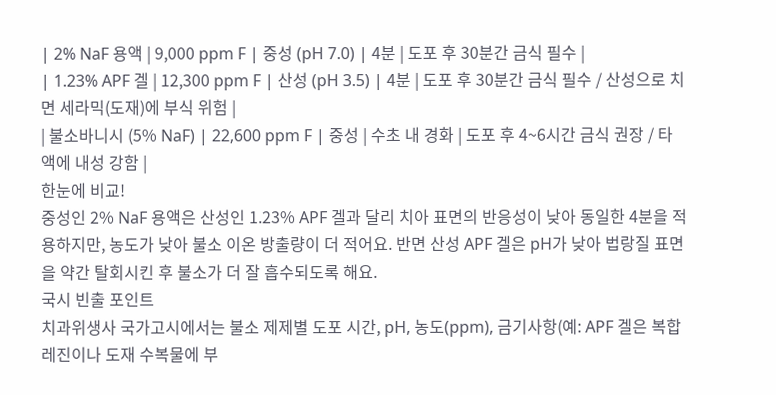| 2% NaF 용액 | 9,000 ppm F | 중성 (pH 7.0) | 4분 | 도포 후 30분간 금식 필수 |
| 1.23% APF 겔 | 12,300 ppm F | 산성 (pH 3.5) | 4분 | 도포 후 30분간 금식 필수 / 산성으로 치면 세라믹(도재)에 부식 위험 |
| 불소바니시 (5% NaF) | 22,600 ppm F | 중성 | 수초 내 경화 | 도포 후 4~6시간 금식 권장 / 타액에 내성 강함 |
한눈에 비교!
중성인 2% NaF 용액은 산성인 1.23% APF 겔과 달리 치아 표면의 반응성이 낮아 동일한 4분을 적용하지만, 농도가 낮아 불소 이온 방출량이 더 적어요. 반면 산성 APF 겔은 pH가 낮아 법랑질 표면을 약간 탈회시킨 후 불소가 더 잘 흡수되도록 해요.
국시 빈출 포인트
치과위생사 국가고시에서는 불소 제제별 도포 시간, pH, 농도(ppm), 금기사항(예: APF 겔은 복합레진이나 도재 수복물에 부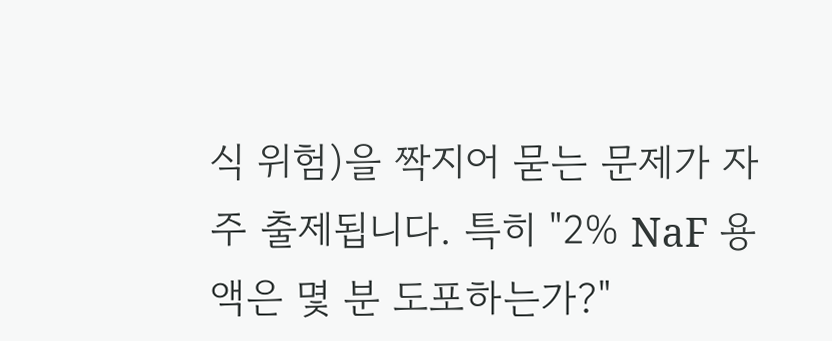식 위험)을 짝지어 묻는 문제가 자주 출제됩니다. 특히 "2% NaF 용액은 몇 분 도포하는가?"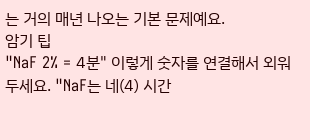는 거의 매년 나오는 기본 문제예요.
암기 팁
"NaF 2% = 4분" 이렇게 숫자를 연결해서 외워두세요. "NaF는 네(4) 시간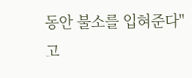동안 불소를 입혀준다"고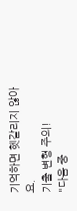기억하면 헷갈리지 않아요.
기출 변형 주의!
"다음 중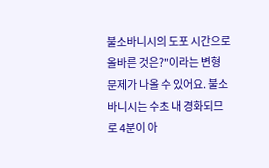불소바니시의 도포 시간으로 올바른 것은?"이라는 변형 문제가 나올 수 있어요. 불소바니시는 수초 내 경화되므로 4분이 아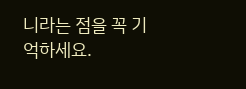니라는 점을 꼭 기억하세요.